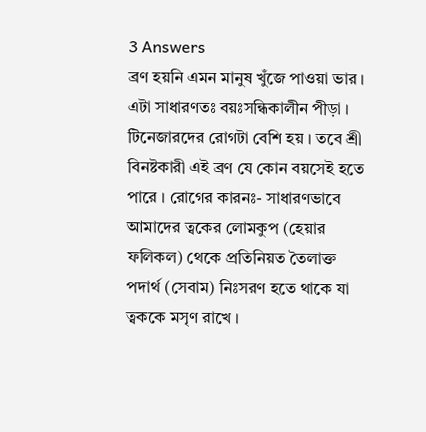3 Answers
ব্রণ হয়নি এমন মানুষ খুঁজে পাওয়া ভার । এটা সাধারণতঃ বয়ঃসন্ধিকালীন পীড়া । টিনেজারদের রোগটা বেশি হয় । তবে শ্রী বিনষ্টকারী এই ব্রণ যে কোন বয়সেই হতে পারে । রোগের কারনঃ- সাধারণভাবে আমাদের ত্বকের লোমকুপ (হেয়ার ফলিকল) থেকে প্রতিনিয়ত তৈলাক্ত পদার্থ (সেবাম) নিঃসরণ হতে থাকে যা ত্বককে মসৃণ রাখে ।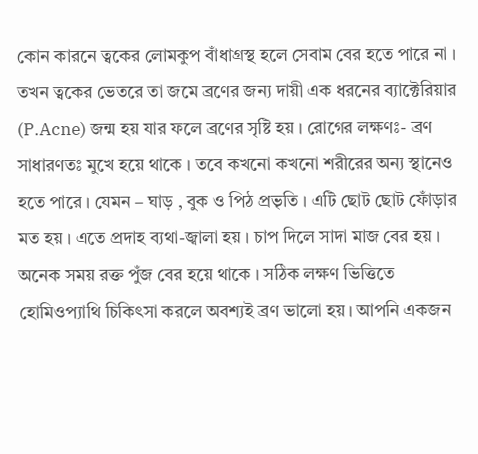কোন কারনে ত্বকের লোমকুপ বাঁধাগ্রস্থ হলে সেবাম বের হতে পারে না । তখন ত্বকের ভেতরে তা জমে ব্রণের জন্য দায়ী এক ধরনের ব্যাক্টেরিয়ার (P.Acne) জন্ম হয় যার ফলে ব্রণের সৃষ্টি হয় । রোগের লক্ষণঃ- ব্রণ সাধারণতঃ মুখে হয়ে থাকে । তবে কখনো কখনো শরীরের অন্য স্থানেও হতে পারে । যেমন – ঘাড় , বুক ও পিঠ প্রভৃতি । এটি ছোট ছোট ফোঁড়ার মত হয় । এতে প্রদাহ ব্যথা-জ্বালা হয় । চাপ দিলে সাদা মাজ বের হয় । অনেক সময় রক্ত পুঁজ বের হয়ে থাকে । সঠিক লক্ষণ ভিত্তিতে হোমিওপ্যাথি চিকিৎসা করলে অবশ্যই ব্রণ ভালো হয়। আপনি একজন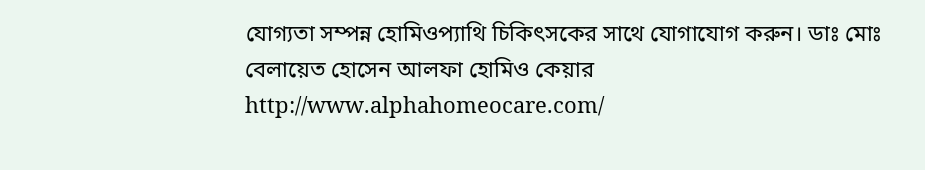যোগ্যতা সম্পন্ন হোমিওপ্যাথি চিকিৎসকের সাথে যোগাযোগ করুন। ডাঃ মোঃ বেলায়েত হোসেন আলফা হোমিও কেয়ার http://www.alphahomeocare.com/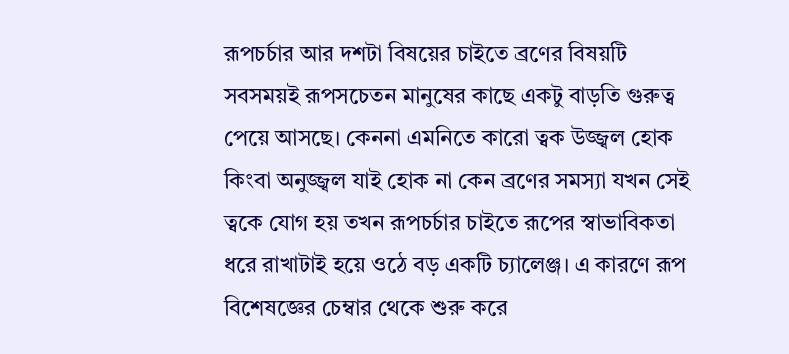রূপচর্চার আর দশটা বিষয়ের চাইতে ব্রণের বিষয়টি সবসময়ই রূপসচেতন মানুষের কাছে একটু বাড়তি গুরুত্ব পেয়ে আসছে। কেননা এমনিতে কারো ত্বক উজ্জ্বল হোক কিংবা অনুজ্জ্বল যাই হোক না কেন ব্রণের সমস্যা যখন সেই ত্বকে যোগ হয় তখন রূপচর্চার চাইতে রূপের স্বাভাবিকতা ধরে রাখাটাই হয়ে ওঠে বড় একটি চ্যালেঞ্জ। এ কারণে রূপ বিশেষজ্ঞের চেম্বার থেকে শুরু করে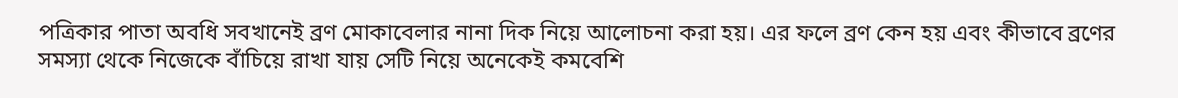পত্রিকার পাতা অবধি সবখানেই ব্রণ মোকাবেলার নানা দিক নিয়ে আলোচনা করা হয়। এর ফলে ব্রণ কেন হয় এবং কীভাবে ব্রণের সমস্যা থেকে নিজেকে বাঁচিয়ে রাখা যায় সেটি নিয়ে অনেকেই কমবেশি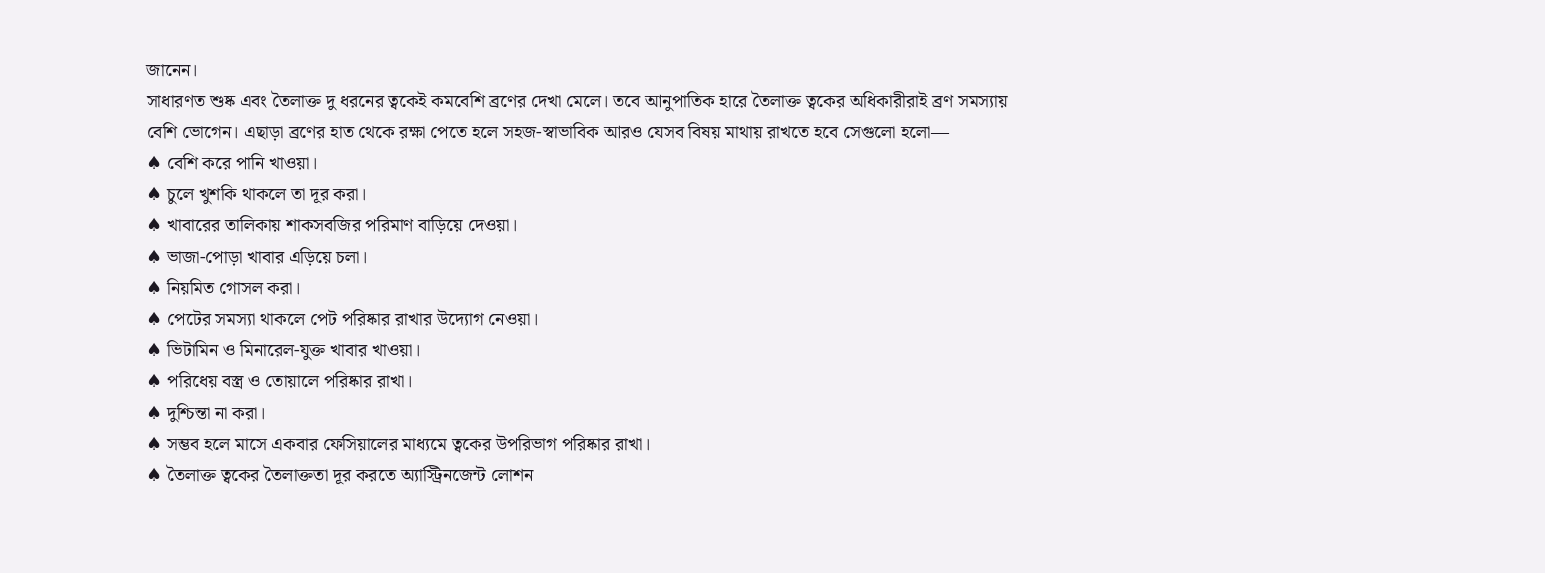জানেন।
সাধারণত শুষ্ক এবং তৈলাক্ত দু ধরনের ত্বকেই কমবেশি ব্রণের দেখা মেলে। তবে আনুপাতিক হারে তৈলাক্ত ত্বকের অধিকারীরাই ব্রণ সমস্যায় বেশি ভোগেন। এছাড়া ব্রণের হাত থেকে রক্ষা পেতে হলে সহজ-স্বাভাবিক আরও যেসব বিষয় মাথায় রাখতে হবে সেগুলো হলো—
♠ বেশি করে পানি খাওয়া।
♠ চুলে খুশকি থাকলে তা দূর করা।
♠ খাবারের তালিকায় শাকসবজির পরিমাণ বাড়িয়ে দেওয়া।
♠ ভাজা-পোড়া খাবার এড়িয়ে চলা।
♠ নিয়মিত গোসল করা।
♠ পেটের সমস্যা থাকলে পেট পরিষ্কার রাখার উদ্যোগ নেওয়া।
♠ ভিটামিন ও মিনারেল-যুক্ত খাবার খাওয়া।
♠ পরিধেয় বস্ত্র ও তোয়ালে পরিষ্কার রাখা।
♠ দুশ্চিন্তা না করা।
♠ সম্ভব হলে মাসে একবার ফেসিয়ালের মাধ্যমে ত্বকের উপরিভাগ পরিষ্কার রাখা।
♠ তৈলাক্ত ত্বকের তৈলাক্ততা দূর করতে অ্যাস্ট্রিনজেন্ট লোশন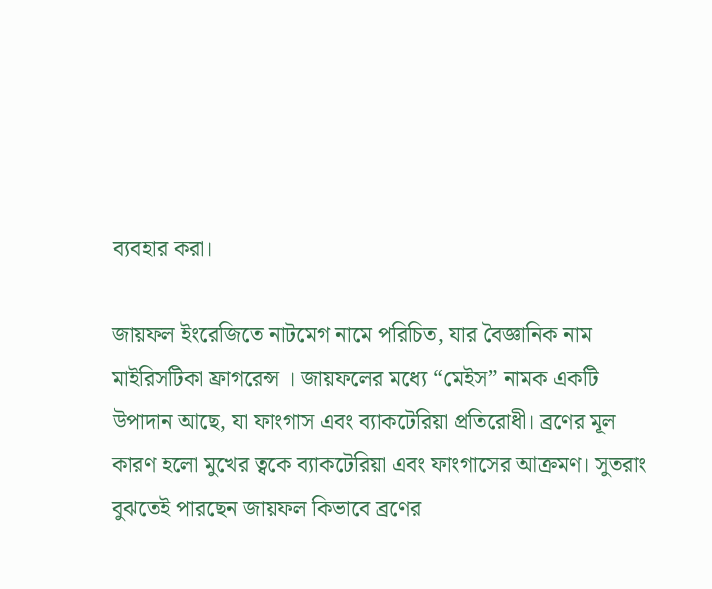ব্যবহার করা।

জায়ফল ইংরেজিতে নাটমেগ নামে পরিচিত, যার বৈজ্ঞানিক নাম মাইরিসটিকা ফ্রাগরেন্স । জায়ফলের মধ্যে “মেইস” নামক একটি উপাদান আছে, যা ফাংগাস এবং ব্যাকটেরিয়া প্রতিরোধী। ব্রণের মূল কারণ হলো মুখের ত্বকে ব্যাকটেরিয়া এবং ফাংগাসের আক্রমণ। সুতরাং বুঝতেই পারছেন জায়ফল কিভাবে ব্রণের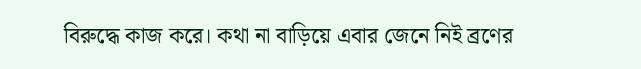বিরুদ্ধে কাজ করে। কথা না বাড়িয়ে এবার জেনে নিই ব্রণের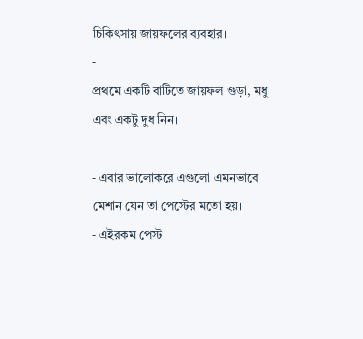চিকিৎসায় জায়ফলের ব্যবহার।
-
প্রথমে একটি বাটিতে জায়ফল গুড়া, মধু এবং একটু দুধ নিন।

- এবার ভালোকরে এগুলো এমনভাবে মেশান যেন তা পেস্টের মতো হয়।
- এইরকম পেস্ট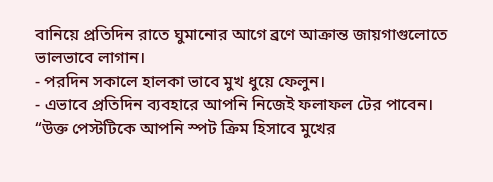বানিয়ে প্রতিদিন রাতে ঘুমানোর আগে ব্রণে আক্রান্ত জায়গাগুলোতে ভালভাবে লাগান।
- পরদিন সকালে হালকা ভাবে মুখ ধুয়ে ফেলুন।
- এভাবে প্রতিদিন ব্যবহারে আপনি নিজেই ফলাফল টের পাবেন।
“উক্ত পেস্টটিকে আপনি স্পট ক্রিম হিসাবে মুখের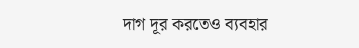দাগ দূর করতেও ব্যবহার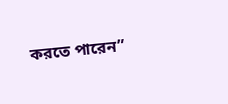করতে পারেন”